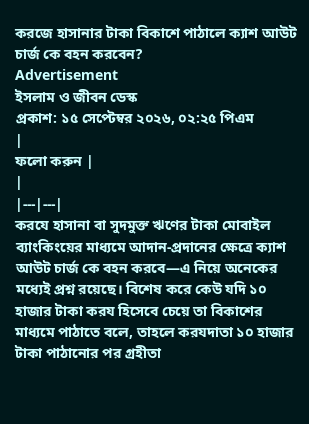করজে হাসানার টাকা বিকাশে পাঠালে ক্যাশ আউট চার্জ কে বহন করবেন?
Advertisement
ইসলাম ও জীবন ডেস্ক
প্রকাশ: ১৫ সেপ্টেম্বর ২০২৬, ০২:২৫ পিএম
|
ফলো করুন |
|
|---|---|
করযে হাসানা বা সুদমুক্ত ঋণের টাকা মোবাইল ব্যাংকিংয়ের মাধ্যমে আদান-প্রদানের ক্ষেত্রে ক্যাশ আউট চার্জ কে বহন করবে—এ নিয়ে অনেকের মধ্যেই প্রশ্ন রয়েছে। বিশেষ করে কেউ যদি ১০ হাজার টাকা করয হিসেবে চেয়ে তা বিকাশের মাধ্যমে পাঠাতে বলে, তাহলে করযদাতা ১০ হাজার টাকা পাঠানোর পর গ্রহীতা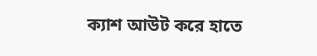ক্যাশ আউট করে হাতে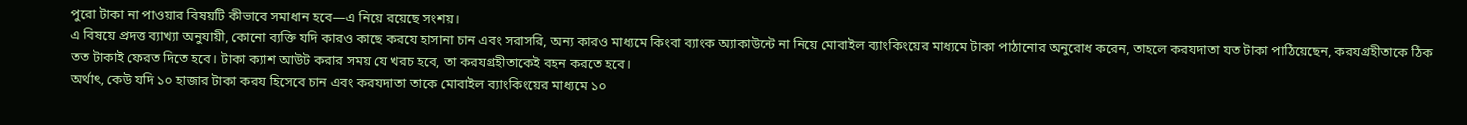পুরো টাকা না পাওয়ার বিষয়টি কীভাবে সমাধান হবে—এ নিয়ে রয়েছে সংশয়।
এ বিষয়ে প্রদত্ত ব্যাখ্যা অনুযায়ী, কোনো ব্যক্তি যদি কারও কাছে করযে হাসানা চান এবং সরাসরি, অন্য কারও মাধ্যমে কিংবা ব্যাংক অ্যাকাউন্টে না নিয়ে মোবাইল ব্যাংকিংয়ের মাধ্যমে টাকা পাঠানোর অনুরোধ করেন, তাহলে করযদাতা যত টাকা পাঠিয়েছেন, করযগ্রহীতাকে ঠিক তত টাকাই ফেরত দিতে হবে। টাকা ক্যাশ আউট করার সময় যে খরচ হবে, তা করযগ্রহীতাকেই বহন করতে হবে।
অর্থাৎ, কেউ যদি ১০ হাজার টাকা করয হিসেবে চান এবং করযদাতা তাকে মোবাইল ব্যাংকিংয়ের মাধ্যমে ১০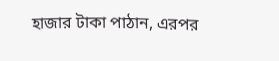হাজার টাকা পাঠান, এরপর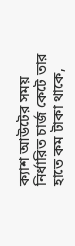ক্যাশ আউটের সময় নির্ধারিত চার্জ কেটে তার হাতে কম টাকা থাকে,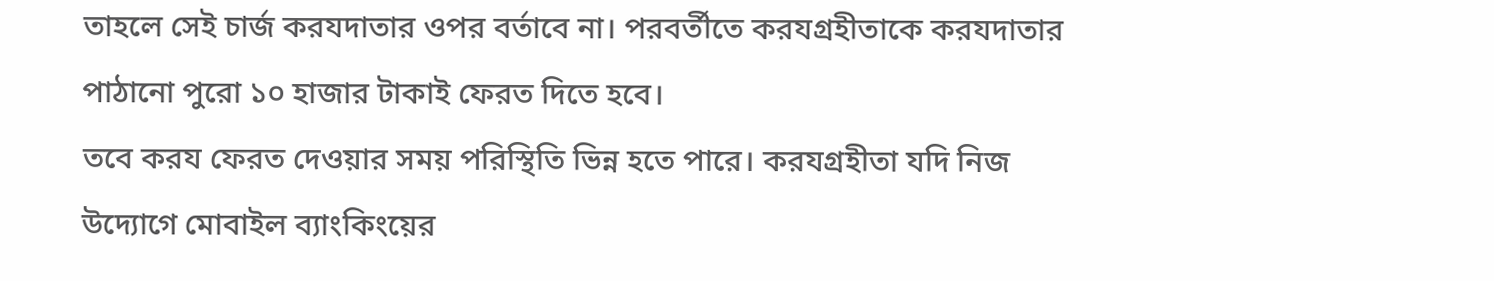তাহলে সেই চার্জ করযদাতার ওপর বর্তাবে না। পরবর্তীতে করযগ্রহীতাকে করযদাতার পাঠানো পুরো ১০ হাজার টাকাই ফেরত দিতে হবে।
তবে করয ফেরত দেওয়ার সময় পরিস্থিতি ভিন্ন হতে পারে। করযগ্রহীতা যদি নিজ উদ্যোগে মোবাইল ব্যাংকিংয়ের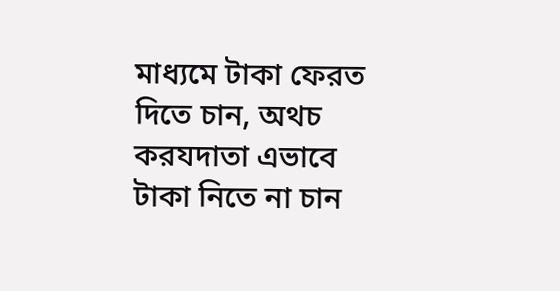মাধ্যমে টাকা ফেরত দিতে চান, অথচ করযদাতা এভাবে টাকা নিতে না চান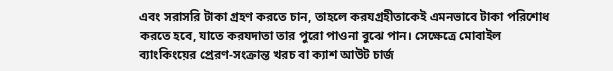এবং সরাসরি টাকা গ্রহণ করতে চান, তাহলে করযগ্রহীতাকেই এমনভাবে টাকা পরিশোধ করতে হবে, যাতে করযদাতা তার পুরো পাওনা বুঝে পান। সেক্ষেত্রে মোবাইল ব্যাংকিংয়ের প্রেরণ-সংক্রান্ত খরচ বা ক্যাশ আউট চার্জ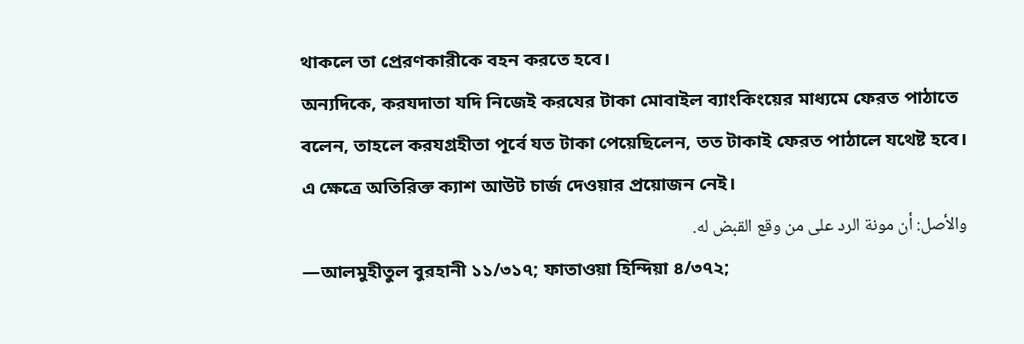থাকলে তা প্রেরণকারীকে বহন করতে হবে।
অন্যদিকে, করযদাতা যদি নিজেই করযের টাকা মোবাইল ব্যাংকিংয়ের মাধ্যমে ফেরত পাঠাতে বলেন, তাহলে করযগ্রহীতা পূর্বে যত টাকা পেয়েছিলেন, তত টাকাই ফেরত পাঠালে যথেষ্ট হবে। এ ক্ষেত্রে অতিরিক্ত ক্যাশ আউট চার্জ দেওয়ার প্রয়োজন নেই।
والأصل: أن مونة الرد على من وقع القبض له.
—আলমুহীতুল বুরহানী ১১/৩১৭; ফাতাওয়া হিন্দিয়া ৪/৩৭২;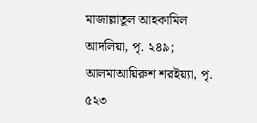মাজাল্লাতুল আহকামিল আদলিয়া, পৃ. ২৪৯; আলমাআয়িরুশ শরইয়্যা, পৃ. ৫২৩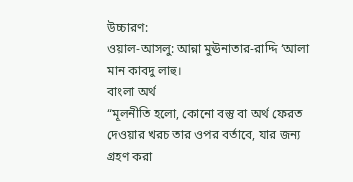উচ্চারণ:
ওয়াল-আসলু: আন্না মুঊনাতার-রাদ্দি ‘আলা মান কাবদু লাহু।
বাংলা অর্থ
“মূলনীতি হলো, কোনো বস্তু বা অর্থ ফেরত দেওয়ার খরচ তার ওপর বর্তাবে, যার জন্য গ্রহণ করা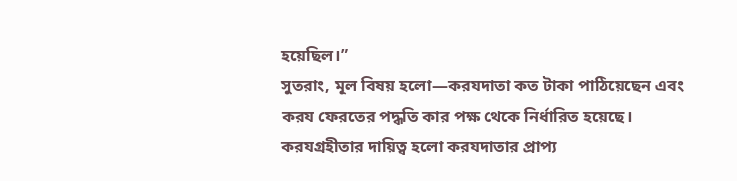হয়েছিল।”
সুতরাং, মূল বিষয় হলো—করযদাতা কত টাকা পাঠিয়েছেন এবং করয ফেরতের পদ্ধতি কার পক্ষ থেকে নির্ধারিত হয়েছে। করযগ্রহীতার দায়িত্ব হলো করযদাতার প্রাপ্য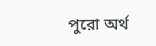পুরো অর্থ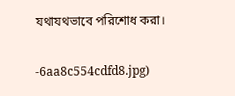যথাযথভাবে পরিশোধ করা।

-6aa8c554cdfd8.jpg)